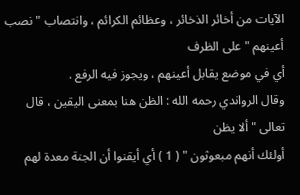الآيات من أخائر الذخائر ، وعظائم الكرائم ، وانتصاب " نصب أعينهم " على الظرف
أي في موضع يقابل أعينهم ، ويجوز فيه الرفع .
وقال الرواندي رحمه الله : الظن هنا بمعنى اليقين ، قال تعالى " ألا يظن
أولئك أنهم مبعوثون " ( 1 ) أي أيقنوا أن الجنة معدة لهم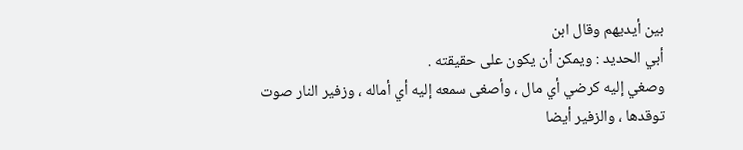بين أيديهم وقال ابن
أبي الحديد : ويمكن أن يكون على حقيقته .
وصغي إليه كرضي أي مال ، وأصغى سمعه إليه أي أماله ، وزفير النار صوت
توقدها ، والزفير أيضا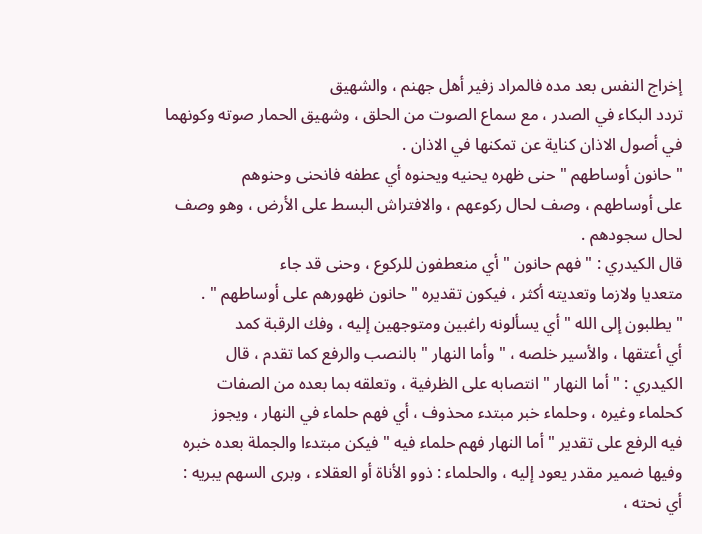إخراج النفس بعد مده فالمراد زفير أهل جهنم ، والشهيق
تردد البكاء في الصدر ، مع سماع الصوت من الحلق ، وشهيق الحمار صوته وكونهما
في أصول الاذان كناية عن تمكنها في الاذان .
" حانون أوساطهم " حنى ظهره يحنيه ويحنوه أي عطفه فانحنى وحنوهم
على أوساطهم ، وصف لحال ركوعهم ، والافتراش البسط على الأرض ، وهو وصف
لحال سجودهم .
قال الكيدري : " فهم حانون " أي منعطفون للركوع ، وحنى قد جاء
متعديا ولازما وتعديته أكثر ، فيكون تقديره " حانون ظهورهم على أوساطهم " .
" يطلبون إلى الله " أي يسألونه راغبين ومتوجهين إليه ، وفك الرقبة كمد
أي أعتقها ، والأسير خلصه ، " وأما النهار " بالنصب والرفع كما تقدم ، قال
الكيدري : " أما النهار " انتصابه على الظرفية ، وتعلقه بما بعده من الصفات
كحلماء وغيره ، وحلماء خبر مبتدء محذوف ، أي فهم حلماء في النهار ، ويجوز
فيه الرفع على تقدير " أما النهار فهم حلماء فيه " فيكن مبتدءا والجملة بعده خبره
وفيها ضمير مقدر يعود إليه ، والحلماء : ذوو الأناة أو العقلاء ، وبرى السهم يبريه :
أي نحته ،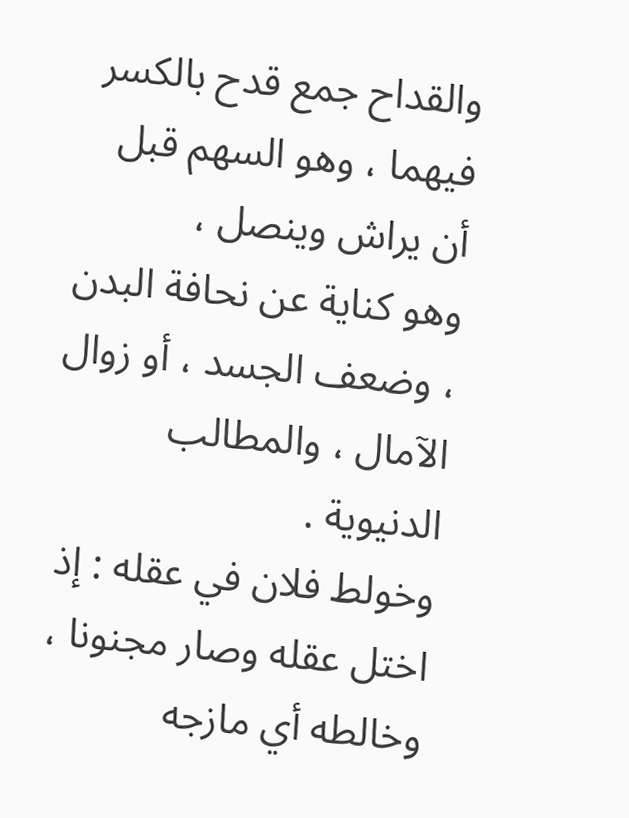والقداح جمع قدح بالكسر فيهما ، وهو السهم قبل أن يراش وينصل ،
وهو كناية عن نحافة البدن ، وضعف الجسد ، أو زوال الآمال ، والمطالب الدنيوية .
وخولط فلان في عقله : إذ اختل عقله وصار مجنونا ، وخالطه أي مازجه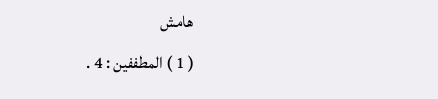هامش
( 1 ) المطففين : 4 .